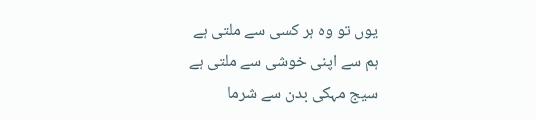یوں تو وہ ہر کسی سے ملتی ہے
ہم سے اپنی خوشی سے ملتی ہے
سیج مہکی بدن سے شرما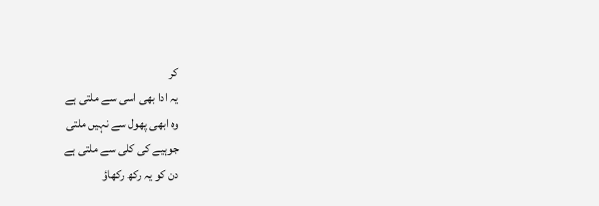کر
یہ ادا بھی اسی سے ملتی ہے
وہ ابھی پھول سے نہیں ملتی
جوہیے کی کلی سے ملتی ہے
دن کو یہ رکھ رکھاؤ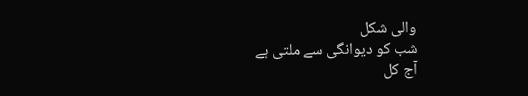والی شکل
شب کو دیوانگی سے ملتی ہے
آج کل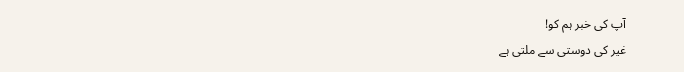آپ کی خبر ہم کو!
غیر کی دوستی سے ملتی ہے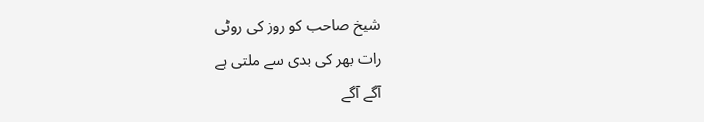شیخ صاحب کو روز کی روٹی
رات بھر کی بدی سے ملتی ہے
آگے آگے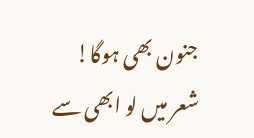جنون بھی ہوگا!
شعر میں لو ابھی سے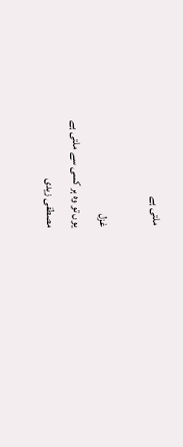ملتی ہے

غزل
یوں تو وہ ہر کسی سے ملتی ہے
مصطفی زیدی